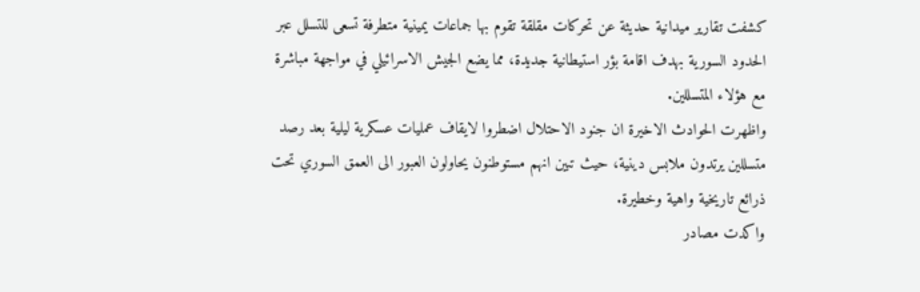كشفت تقارير ميدانية حديثة عن تحركات مقلقة تقوم بها جماعات يمينية متطرفة تسعى للتسلل عبر الحدود السورية بهدف اقامة بؤر استيطانية جديدة، مما يضع الجيش الاسرائيلي في مواجهة مباشرة مع هؤلاء المتسللين.
واظهرت الحوادث الاخيرة ان جنود الاحتلال اضطروا لايقاف عمليات عسكرية ليلية بعد رصد متسللين يرتدون ملابس دينية، حيث تبين انهم مستوطنون يحاولون العبور الى العمق السوري تحت ذرائع تاريخية واهية وخطيرة.
واكدت مصادر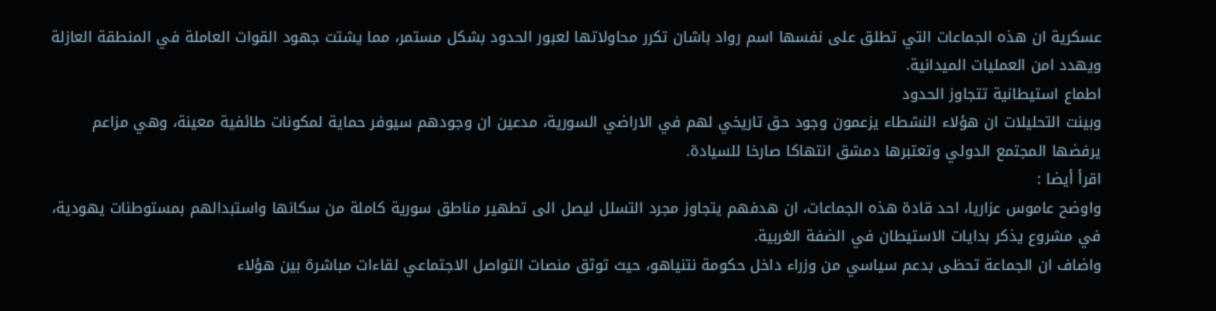عسكرية ان هذه الجماعات التي تطلق على نفسها اسم رواد باشان تكرر محاولاتها لعبور الحدود بشكل مستمر، مما يشتت جهود القوات العاملة في المنطقة العازلة ويهدد امن العمليات الميدانية.
اطماع استيطانية تتجاوز الحدود
وبينت التحليلات ان هؤلاء النشطاء يزعمون وجود حق تاريخي لهم في الاراضي السورية، مدعين ان وجودهم سيوفر حماية لمكونات طائفية معينة، وهي مزاعم يرفضها المجتمع الدولي وتعتبرها دمشق انتهاكا صارخا للسيادة.
اقرأ أيضا :
واوضح عاموس عزاريا، احد قادة هذه الجماعات، ان هدفهم يتجاوز مجرد التسلل ليصل الى تطهير مناطق سورية كاملة من سكانها واستبدالهم بمستوطنات يهودية، في مشروع يذكر بدايات الاستيطان في الضفة الغربية.
واضاف ان الجماعة تحظى بدعم سياسي من وزراء داخل حكومة نتنياهو، حيث توثق منصات التواصل الاجتماعي لقاءات مباشرة بين هؤلاء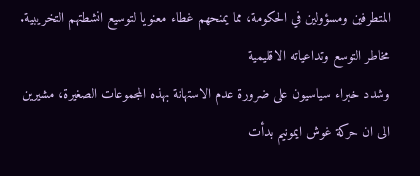المتطرفين ومسؤولين في الحكومة، مما يمنحهم غطاء معنويا لتوسيع انشطتهم التخريبية.
مخاطر التوسع وتداعياته الاقليمية
وشدد خبراء سياسيون على ضرورة عدم الاستهانة بهذه المجموعات الصغيرة، مشيرين الى ان حركة غوش ايمونيم بدأت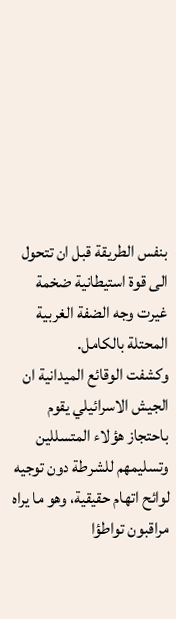بنفس الطريقة قبل ان تتحول الى قوة استيطانية ضخمة غيرت وجه الضفة الغربية المحتلة بالكامل.
وكشفت الوقائع الميدانية ان الجيش الاسرائيلي يقوم باحتجاز هؤلاء المتسللين وتسليمهم للشرطة دون توجيه لوائح اتهام حقيقية، وهو ما يراه مراقبون تواطؤا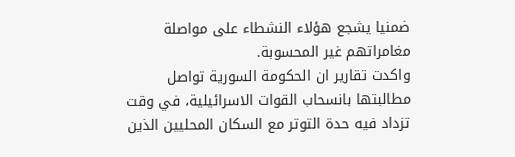ضمنيا يشجع هؤلاء النشطاء على مواصلة مغامراتهم غير المحسوبة.
واكدت تقارير ان الحكومة السورية تواصل مطالبتها بانسحاب القوات الاسرائيلية، في وقت تزداد فيه حدة التوتر مع السكان المحليين الذين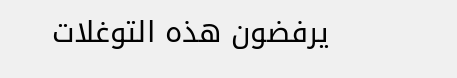يرفضون هذه التوغلات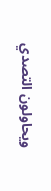ويحاولون التصدي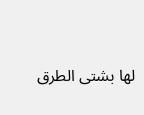لها بشتى الطرق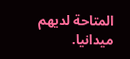المتاحة لديهم ميدانيا.